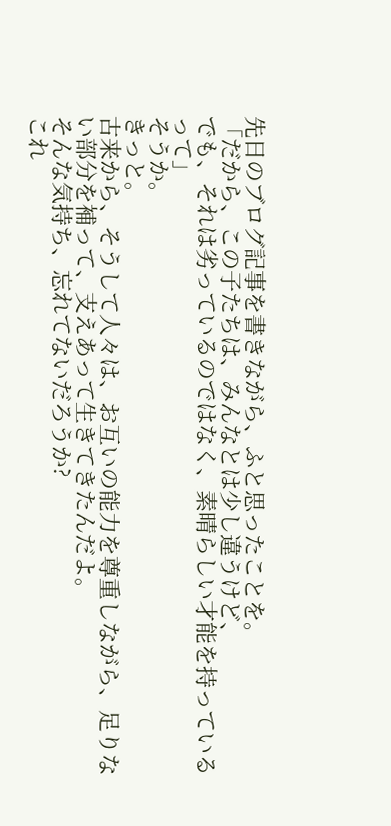先日のブログ記事を書きながら、ふと思ったことを。
「だから、この子たちは、みんなとは少し違うけど、
でも、それは劣っているのではなく、素晴らしい才能を持っているって」
そうか。
きっと。
古来から、そうして人々は、お互いの能力を尊重しながら、足りない部分を補って、支えあって生きてきたんだよ。
そんな気持ち、忘れてないだろうか?
これ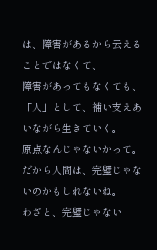は、障害があるから云えることではなくて、
障害があってもなくても、「人」として、補い支えあいながら生きていく。
原点なんじゃないかって。
だから人間は、完璧じゃないのかもしれないね。
わざと、完璧じゃない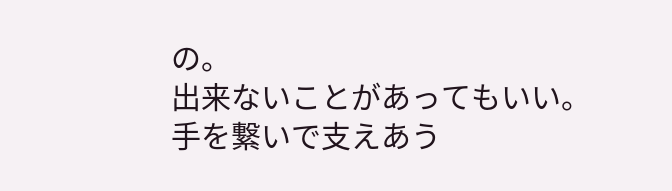の。
出来ないことがあってもいい。
手を繋いで支えあう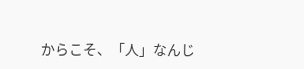からこそ、「人」なんじ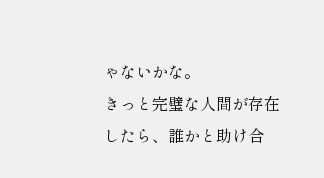ゃないかな。
きっと完璧な人間が存在したら、誰かと助け合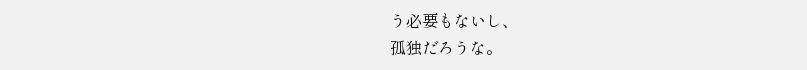う必要もないし、
孤独だろうな。